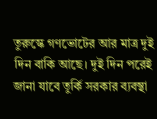তুরুস্কে গণভোটের আর মাত্র দুই দিন বাকি আছে। দুই দিন পরেই জানা যাবে তুর্কি সরকার ব্যবস্থা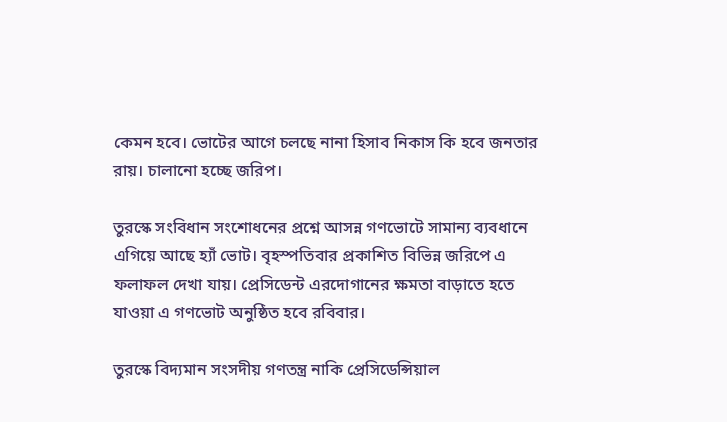কেমন হবে। ভোটের আগে চলছে নানা হিসাব নিকাস কি হবে জনতার রায়। চালানো হচ্ছে জরিপ।

তুরস্কে সংবিধান সংশোধনের প্রশ্নে আসন্ন গণভোটে সামান্য ব্যবধানে এগিয়ে আছে হ্যাঁ ভোট। বৃহস্পতিবার প্রকাশিত বিভিন্ন জরিপে এ ফলাফল দেখা যায়। প্রেসিডেন্ট এরদোগানের ক্ষমতা বাড়াতে হতে যাওয়া এ গণভোট অনুষ্ঠিত হবে রবিবার।

তুরস্কে বিদ্যমান সংসদীয় গণতন্ত্র নাকি প্রেসিডেন্সিয়াল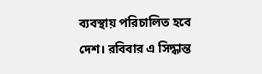ব্যবস্থায় পরিচালিত হবে দেশ। রবিবার এ সিদ্ধান্ত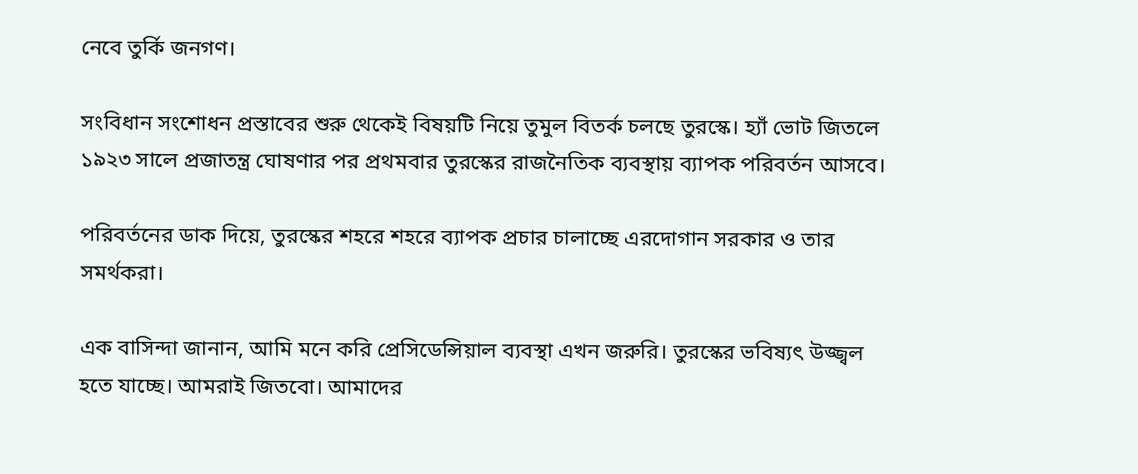নেবে তুর্কি জনগণ।

সংবিধান সংশোধন প্রস্তাবের শুরু থেকেই বিষয়টি নিয়ে তুমুল বিতর্ক চলছে তুরস্কে। হ্যাঁ ভোট জিতলে ১৯২৩ সালে প্রজাতন্ত্র ঘোষণার পর প্রথমবার তুরস্কের রাজনৈতিক ব্যবস্থায় ব্যাপক পরিবর্তন আসবে।

পরিবর্তনের ডাক দিয়ে, তুরস্কের শহরে শহরে ব্যাপক প্রচার চালাচ্ছে এরদোগান সরকার ও তার সমর্থকরা।

এক বাসিন্দা জানান, আমি মনে করি প্রেসিডেন্সিয়াল ব্যবস্থা এখন জরুরি। তুরস্কের ভবিষ্যৎ উজ্জ্বল হতে যাচ্ছে। আমরাই জিতবো। আমাদের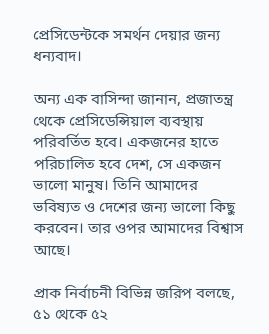প্রেসিডেন্টকে সমর্থন দেয়ার জন্য ধন্যবাদ।

অন্য এক বাসিন্দা জানান, প্রজাতন্ত্র থেকে প্রেসিডেন্সিয়াল ব্যবস্থায় পরিবর্তিত হবে। একজনের হাতে পরিচালিত হবে দেশ, সে একজন ভালো মানুষ। তিনি আমাদের ভবিষ্যত ও দেশের জন্য ভালো কিছু করবেন। তার ওপর আমাদের বিশ্বাস আছে।

প্রাক নির্বাচনী বিভিন্ন জরিপ বলছে, ৫১ থেকে ৫২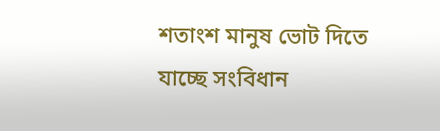শতাংশ মানুষ ভোট দিতে যাচ্ছে সংবিধান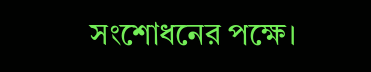সংশোধনের পক্ষে।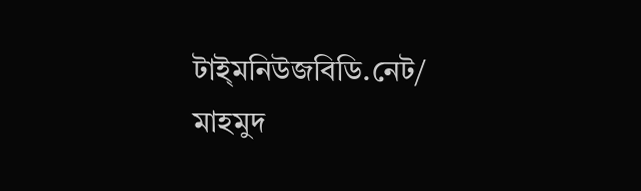টাই্মনিউজবিডি.নেট/ মাহমুদ